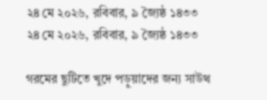২৪ মে ২০২৬, রবিবার, ৯ জ্যৈষ্ঠ ১৪৩৩
২৪ মে ২০২৬, রবিবার, ৯ জ্যৈষ্ঠ ১৪৩৩

গরমের ছুটিতে খুদে পড়ুয়াদের জন্য সাউথ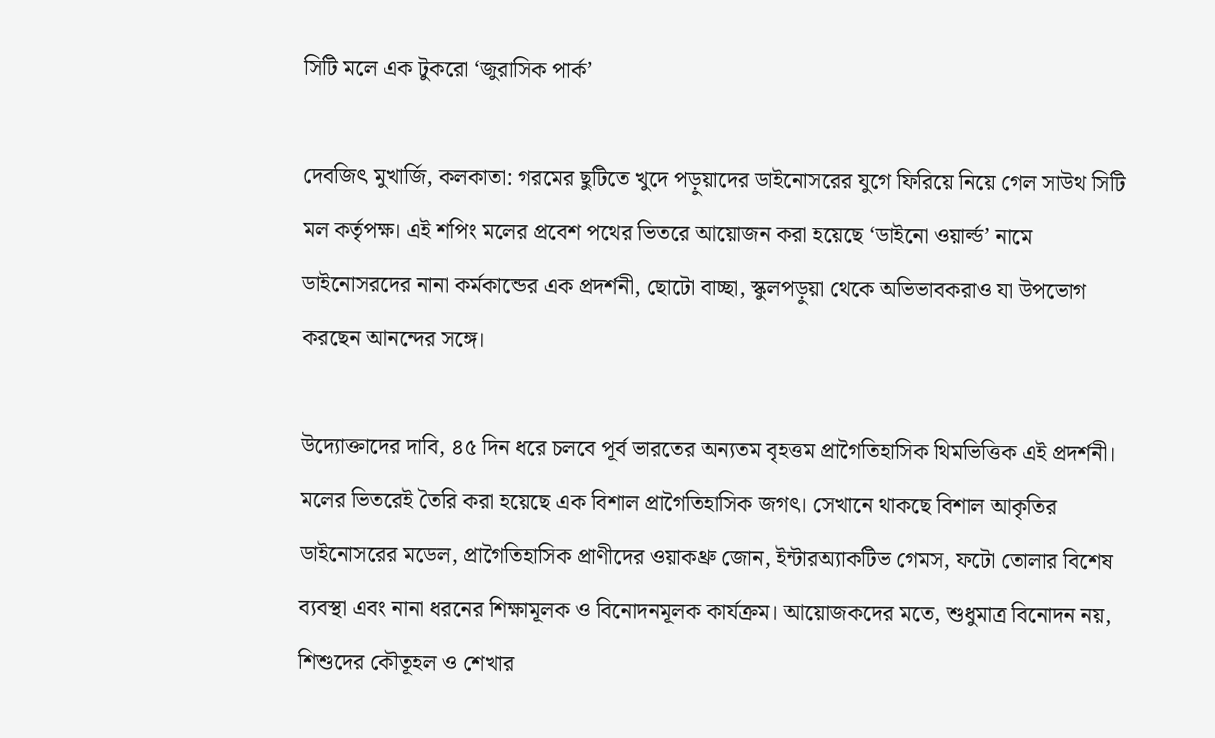সিটি মলে এক টুকরো ‘জুরাসিক পার্ক’

দেবজিৎ মুখার্জি, কলকাতা: গরমের ছুটিতে খুদে পড়ুয়াদের ডাইনোসরের যুগে ফিরিয়ে নিয়ে গেল সাউথ সিটি মল কর্তৃপক্ষ। এই শপিং মলের প্রবেশ পথের ভিতরে আয়োজন করা হয়েছে ‘ডাইনো ওয়ার্ল্ড’ নামে ডাইনোসরদের নানা কর্মকান্ডের এক প্রদর্শনী, ছোটো বাচ্ছা, স্কুলপড়ুয়া থেকে অভিভাবকরাও যা উপভোগ করছেন আনন্দের সঙ্গে।

উদ্যোক্তাদের দাবি, ৪৫ দিন ধরে চলবে পূর্ব ভারতের অন্যতম বৃহত্তম প্রাগৈতিহাসিক থিমভিত্তিক এই প্রদর্শনী। মলের ভিতরেই তৈরি করা হয়েছে এক বিশাল প্রাগৈতিহাসিক জগৎ। সেখানে থাকছে বিশাল আকৃতির ডাইনোসরের মডেল, প্রাগৈতিহাসিক প্রাণীদের ওয়াকথ্রু জোন, ইন্টারঅ্যাকটিভ গেমস, ফটো তোলার বিশেষ ব্যবস্থা এবং নানা ধরনের শিক্ষামূলক ও বিনোদনমূলক কার্যক্রম। আয়োজকদের মতে, শুধুমাত্র বিনোদন নয়, শিশুদের কৌতূহল ও শেখার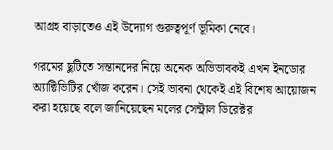আগ্রহ বাড়াতেও এই উদ্যোগ গুরুত্বপূর্ণ ভূমিকা নেবে।

গরমের ছুটিতে সন্তানদের নিয়ে অনেক অভিভাবকই এখন ইনডোর অ্যাক্টিভিটির খোঁজ করেন। সেই ভাবনা থেকেই এই বিশেষ আয়োজন করা হয়েছে বলে জানিয়েছেন মলের সেন্ট্রাল ডিরেক্টর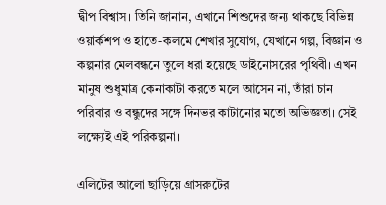দ্বীপ বিশ্বাস। তিনি জানান, এখানে শিশুদের জন্য থাকছে বিভিন্ন ওয়ার্কশপ ও হাতে-কলমে শেখার সুযোগ, যেখানে গল্প, বিজ্ঞান ও কল্পনার মেলবন্ধনে তুলে ধরা হয়েছে ডাইনোসরের পৃথিবী। এখন মানুষ শুধুমাত্র কেনাকাটা করতে মলে আসেন না, তাঁরা চান পরিবার ও বন্ধুদের সঙ্গে দিনভর কাটানোর মতো অভিজ্ঞতা। সেই লক্ষ্যেই এই পরিকল্পনা।

এলিটের আলো ছাড়িয়ে গ্রাসরুটের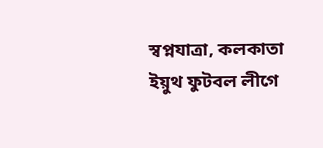স্বপ্নযাত্রা, কলকাতা ইয়ুথ ফুটবল লীগে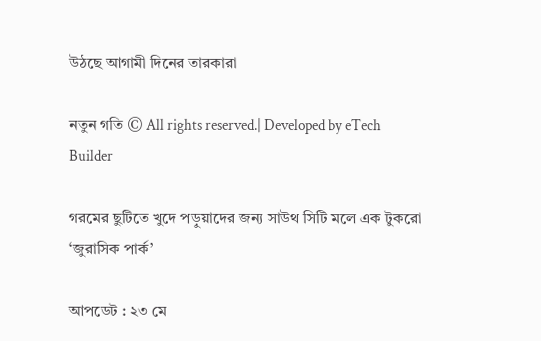উঠছে আগামী দিনের তারকারা

নতুন গতি © All rights reserved.| Developed by eTech Builder

গরমের ছুটিতে খুদে পড়ুয়াদের জন্য সাউথ সিটি মলে এক টুকরো ‘জুরাসিক পার্ক’

আপডেট : ২৩ মে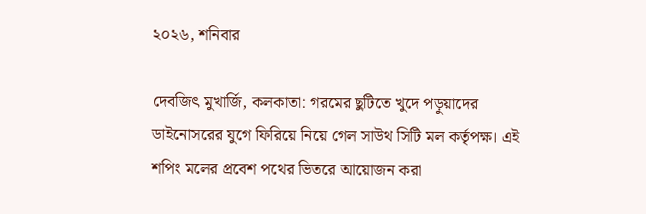২০২৬, শনিবার

দেবজিৎ মুখার্জি, কলকাতা: গরমের ছুটিতে খুদে পড়ুয়াদের ডাইনোসরের যুগে ফিরিয়ে নিয়ে গেল সাউথ সিটি মল কর্তৃপক্ষ। এই শপিং মলের প্রবেশ পথের ভিতরে আয়োজন করা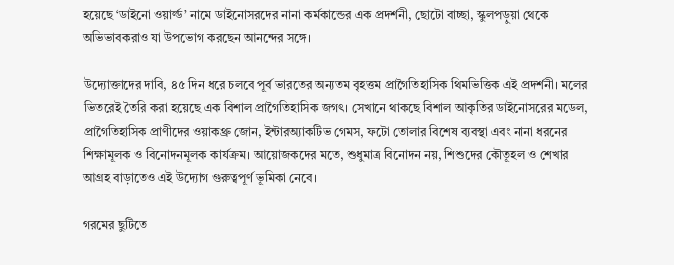হয়েছে ‘ডাইনো ওয়ার্ল্ড’ নামে ডাইনোসরদের নানা কর্মকান্ডের এক প্রদর্শনী, ছোটো বাচ্ছা, স্কুলপড়ুয়া থেকে অভিভাবকরাও যা উপভোগ করছেন আনন্দের সঙ্গে।

উদ্যোক্তাদের দাবি, ৪৫ দিন ধরে চলবে পূর্ব ভারতের অন্যতম বৃহত্তম প্রাগৈতিহাসিক থিমভিত্তিক এই প্রদর্শনী। মলের ভিতরেই তৈরি করা হয়েছে এক বিশাল প্রাগৈতিহাসিক জগৎ। সেখানে থাকছে বিশাল আকৃতির ডাইনোসরের মডেল, প্রাগৈতিহাসিক প্রাণীদের ওয়াকথ্রু জোন, ইন্টারঅ্যাকটিভ গেমস, ফটো তোলার বিশেষ ব্যবস্থা এবং নানা ধরনের শিক্ষামূলক ও বিনোদনমূলক কার্যক্রম। আয়োজকদের মতে, শুধুমাত্র বিনোদন নয়, শিশুদের কৌতূহল ও শেখার আগ্রহ বাড়াতেও এই উদ্যোগ গুরুত্বপূর্ণ ভূমিকা নেবে।

গরমের ছুটিতে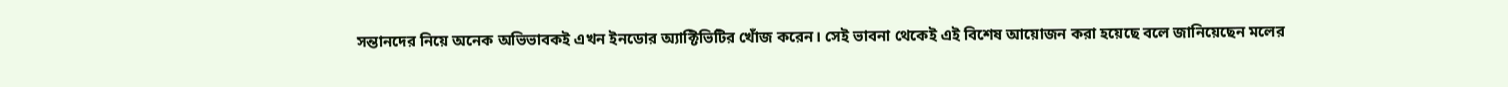সন্তানদের নিয়ে অনেক অভিভাবকই এখন ইনডোর অ্যাক্টিভিটির খোঁজ করেন। সেই ভাবনা থেকেই এই বিশেষ আয়োজন করা হয়েছে বলে জানিয়েছেন মলের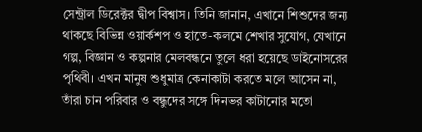সেন্ট্রাল ডিরেক্টর দ্বীপ বিশ্বাস। তিনি জানান, এখানে শিশুদের জন্য থাকছে বিভিন্ন ওয়ার্কশপ ও হাতে-কলমে শেখার সুযোগ, যেখানে গল্প, বিজ্ঞান ও কল্পনার মেলবন্ধনে তুলে ধরা হয়েছে ডাইনোসরের পৃথিবী। এখন মানুষ শুধুমাত্র কেনাকাটা করতে মলে আসেন না, তাঁরা চান পরিবার ও বন্ধুদের সঙ্গে দিনভর কাটানোর মতো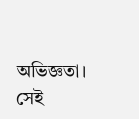অভিজ্ঞতা। সেই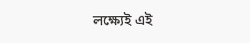লক্ষ্যেই এই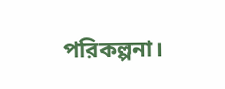পরিকল্পনা।